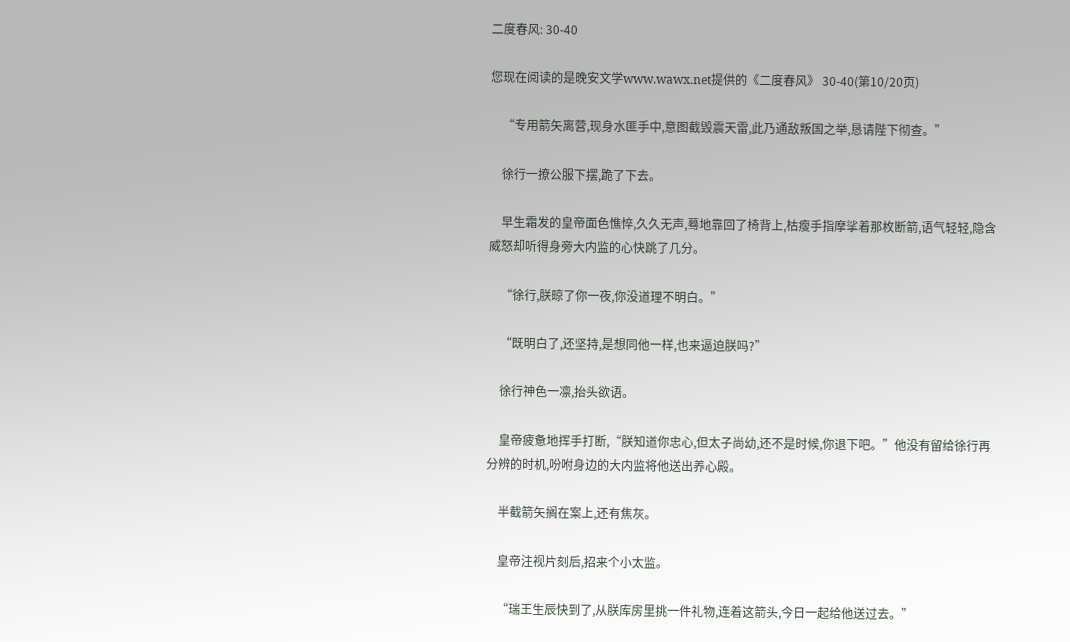二度春风: 30-40

您现在阅读的是晚安文学www.wawx.net提供的《二度春风》 30-40(第10/20页)

    “专用箭矢离营,现身水匪手中,意图截毁震天雷,此乃通敌叛国之举,恳请陛下彻查。”

    徐行一撩公服下摆,跪了下去。

    早生霜发的皇帝面色憔悴,久久无声,蓦地靠回了椅背上,枯瘦手指摩挲着那枚断箭,语气轻轻,隐含威怒却听得身旁大内监的心快跳了几分。

    “徐行,朕晾了你一夜,你没道理不明白。”

    “既明白了,还坚持,是想同他一样,也来逼迫朕吗?”

    徐行神色一凛,抬头欲语。

    皇帝疲惫地挥手打断,“朕知道你忠心,但太子尚幼,还不是时候,你退下吧。”他没有留给徐行再分辨的时机,吩咐身边的大内监将他送出养心殿。

    半截箭矢搁在案上,还有焦灰。

    皇帝注视片刻后,招来个小太监。

    “瑞王生辰快到了,从朕库房里挑一件礼物,连着这箭头,今日一起给他送过去。”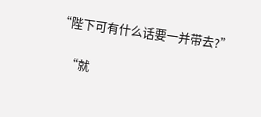“陛下可有什么话要一并带去?”

    “就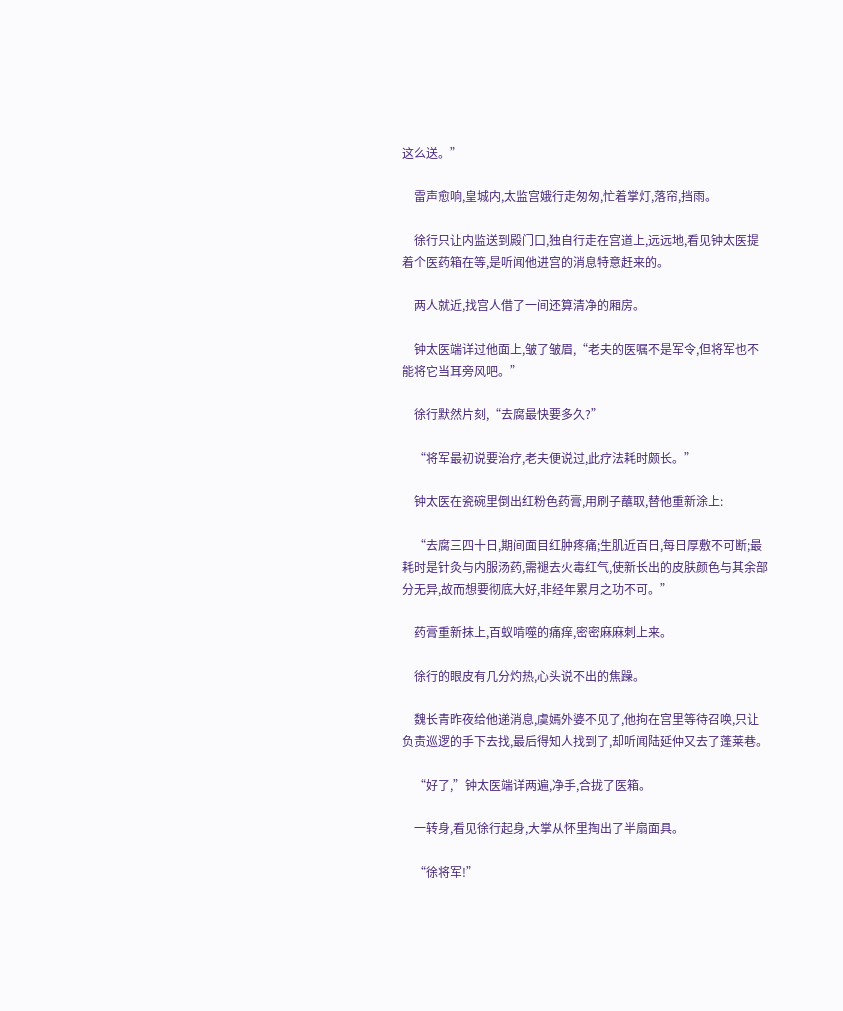这么送。”

    雷声愈响,皇城内,太监宫娥行走匆匆,忙着掌灯,落帘,挡雨。

    徐行只让内监送到殿门口,独自行走在宫道上,远远地,看见钟太医提着个医药箱在等,是听闻他进宫的消息特意赶来的。

    两人就近,找宫人借了一间还算清净的厢房。

    钟太医端详过他面上,皱了皱眉,“老夫的医嘱不是军令,但将军也不能将它当耳旁风吧。”

    徐行默然片刻,“去腐最快要多久?”

    “将军最初说要治疗,老夫便说过,此疗法耗时颇长。”

    钟太医在瓷碗里倒出红粉色药膏,用刷子蘸取,替他重新涂上:

    “去腐三四十日,期间面目红肿疼痛;生肌近百日,每日厚敷不可断;最耗时是针灸与内服汤药,需褪去火毒红气,使新长出的皮肤颜色与其余部分无异,故而想要彻底大好,非经年累月之功不可。”

    药膏重新抹上,百蚁啃噬的痛痒,密密麻麻刺上来。

    徐行的眼皮有几分灼热,心头说不出的焦躁。

    魏长青昨夜给他递消息,虞嫣外婆不见了,他拘在宫里等待召唤,只让负责巡逻的手下去找,最后得知人找到了,却听闻陆延仲又去了蓬莱巷。

    “好了,”钟太医端详两遍,净手,合拢了医箱。

    一转身,看见徐行起身,大掌从怀里掏出了半扇面具。

    “徐将军!”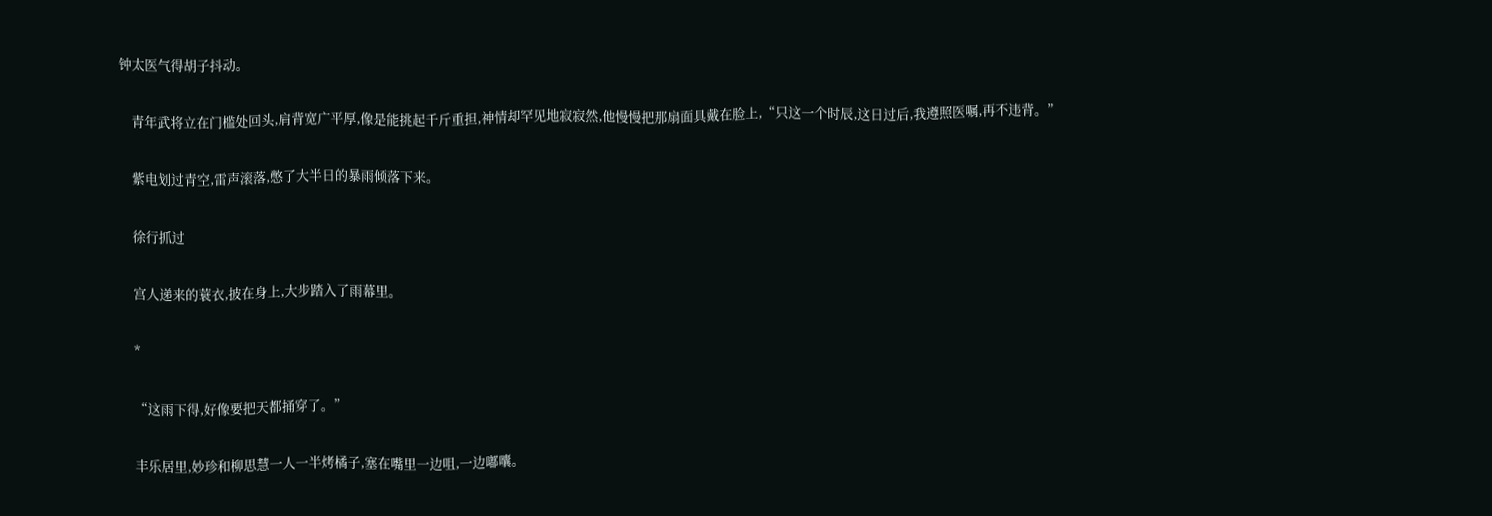钟太医气得胡子抖动。

    青年武将立在门槛处回头,肩背宽广平厚,像是能挑起千斤重担,神情却罕见地寂寂然,他慢慢把那扇面具戴在脸上,“只这一个时辰,这日过后,我遵照医嘱,再不违背。”

    紫电划过青空,雷声滚落,憋了大半日的暴雨倾落下来。

    徐行抓过

    宫人递来的蓑衣,披在身上,大步踏入了雨幕里。

    *

    “这雨下得,好像要把天都捅穿了。”

    丰乐居里,妙珍和柳思慧一人一半烤橘子,塞在嘴里一边咀,一边嘟囔。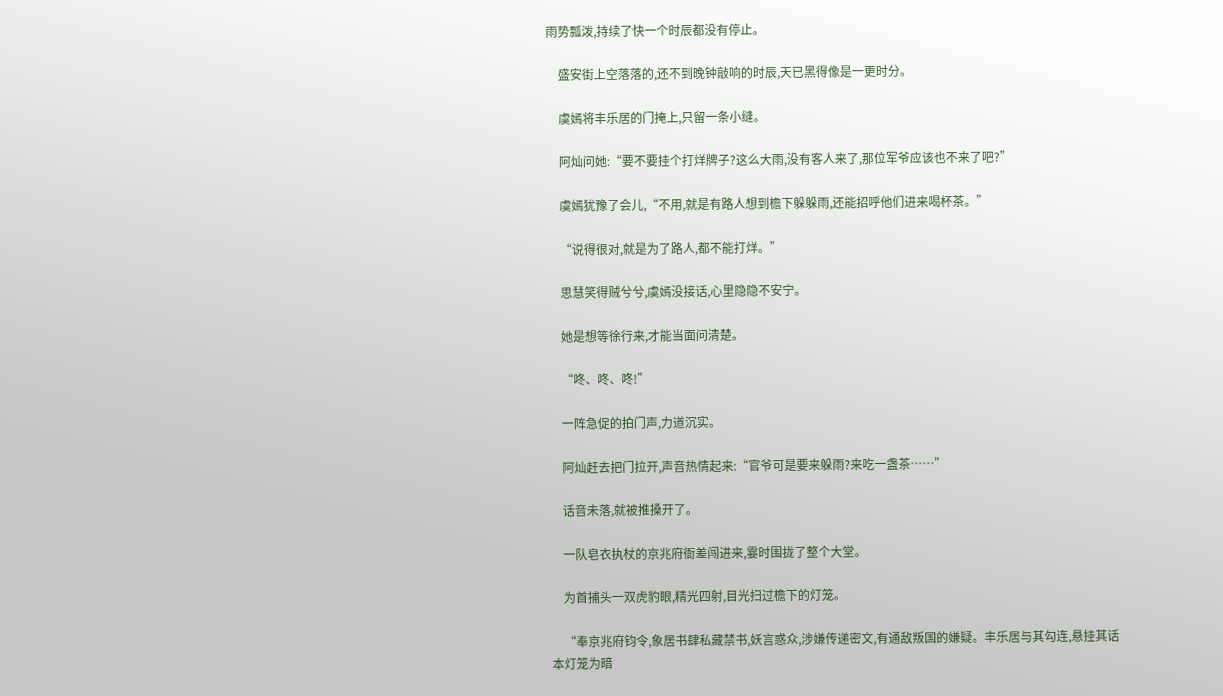雨势瓢泼,持续了快一个时辰都没有停止。

    盛安街上空落落的,还不到晚钟敲响的时辰,天已黑得像是一更时分。

    虞嫣将丰乐居的门掩上,只留一条小缝。

    阿灿问她:“要不要挂个打烊牌子?这么大雨,没有客人来了,那位军爷应该也不来了吧?”

    虞嫣犹豫了会儿,“不用,就是有路人想到檐下躲躲雨,还能招呼他们进来喝杯茶。”

    “说得很对,就是为了路人,都不能打烊。”

    思慧笑得贼兮兮,虞嫣没接话,心里隐隐不安宁。

    她是想等徐行来,才能当面问清楚。

    “咚、咚、咚!”

    一阵急促的拍门声,力道沉实。

    阿灿赶去把门拉开,声音热情起来:“官爷可是要来躲雨?来吃一盏茶……”

    话音未落,就被推搡开了。

    一队皂衣执杖的京兆府衙差闯进来,霎时围拢了整个大堂。

    为首捕头一双虎豹眼,精光四射,目光扫过檐下的灯笼。

    “奉京兆府钧令,象居书肆私藏禁书,妖言惑众,涉嫌传递密文,有通敌叛国的嫌疑。丰乐居与其勾连,悬挂其话本灯笼为暗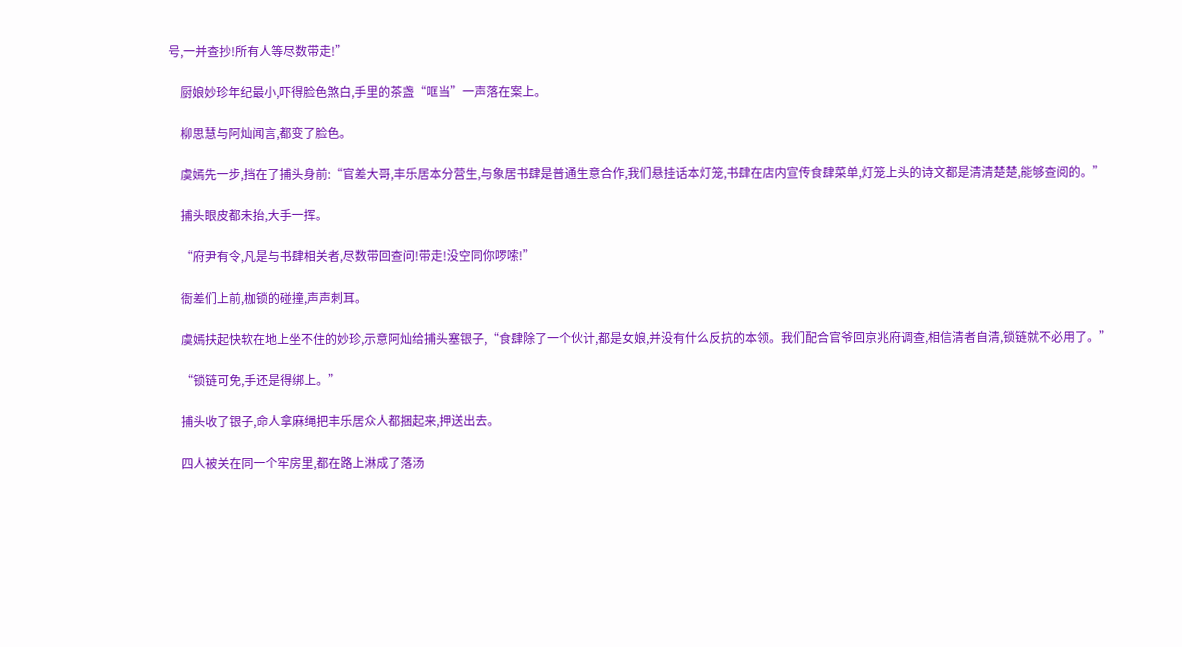号,一并查抄!所有人等尽数带走!”

    厨娘妙珍年纪最小,吓得脸色煞白,手里的茶盏“哐当”一声落在案上。

    柳思慧与阿灿闻言,都变了脸色。

    虞嫣先一步,挡在了捕头身前:“官差大哥,丰乐居本分营生,与象居书肆是普通生意合作,我们悬挂话本灯笼,书肆在店内宣传食肆菜单,灯笼上头的诗文都是清清楚楚,能够查阅的。”

    捕头眼皮都未抬,大手一挥。

    “府尹有令,凡是与书肆相关者,尽数带回查问!带走!没空同你啰嗦!”

    衙差们上前,枷锁的碰撞,声声刺耳。

    虞嫣扶起快软在地上坐不住的妙珍,示意阿灿给捕头塞银子,“食肆除了一个伙计,都是女娘,并没有什么反抗的本领。我们配合官爷回京兆府调查,相信清者自清,锁链就不必用了。”

    “锁链可免,手还是得绑上。”

    捕头收了银子,命人拿麻绳把丰乐居众人都捆起来,押送出去。

    四人被关在同一个牢房里,都在路上淋成了落汤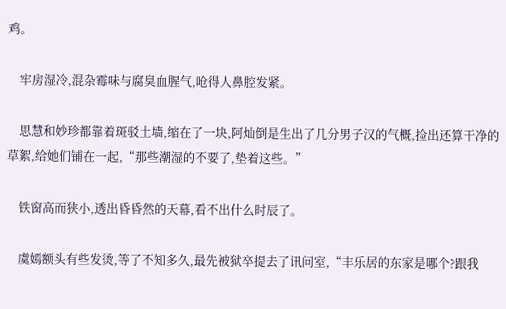鸡。

    牢房湿冷,混杂霉味与腐臭血腥气,呛得人鼻腔发紧。

    思慧和妙珍都靠着斑驳土墙,缩在了一块,阿灿倒是生出了几分男子汉的气概,捡出还算干净的草絮,给她们铺在一起,“那些潮湿的不要了,垫着这些。”

    铁窗高而狭小,透出昏昏然的天幕,看不出什么时辰了。

    虞嫣额头有些发烫,等了不知多久,最先被狱卒提去了讯问室,“丰乐居的东家是哪个?跟我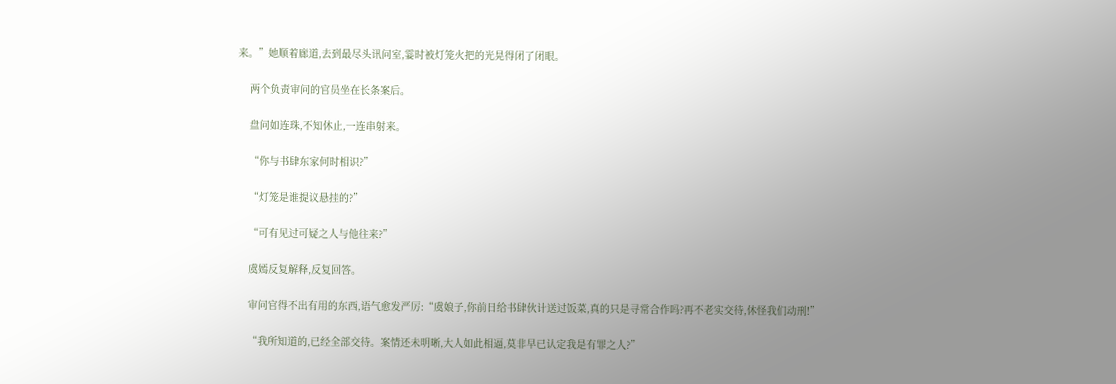来。”她顺着廊道,去到最尽头讯问室,霎时被灯笼火把的光晃得闭了闭眼。

    两个负责审问的官员坐在长条案后。

    盘问如连珠,不知休止,一连串射来。

    “你与书肆东家何时相识?”

    “灯笼是谁提议悬挂的?”

    “可有见过可疑之人与他往来?”

    虞嫣反复解释,反复回答。

    审问官得不出有用的东西,语气愈发严厉:“虞娘子,你前日给书肆伙计送过饭菜,真的只是寻常合作吗?再不老实交待,休怪我们动刑!”

    “我所知道的,已经全部交待。案情还未明晰,大人如此相逼,莫非早已认定我是有罪之人?”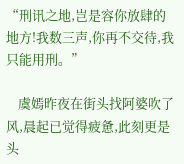“刑讯之地,岂是容你放肆的地方!我数三声,你再不交待,我只能用刑。”

    虞嫣昨夜在街头找阿婆吹了风,晨起已觉得疲惫,此刻更是头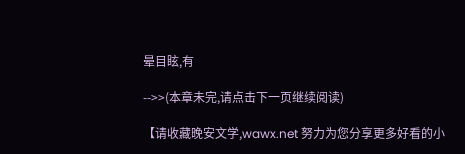晕目眩,有

-->>(本章未完,请点击下一页继续阅读)

【请收藏晚安文学,wawx.net 努力为您分享更多好看的小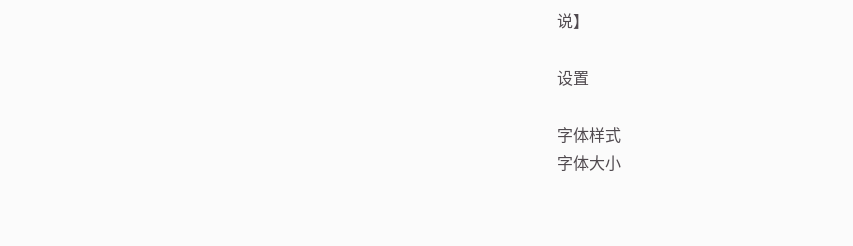说】

设置

字体样式
字体大小